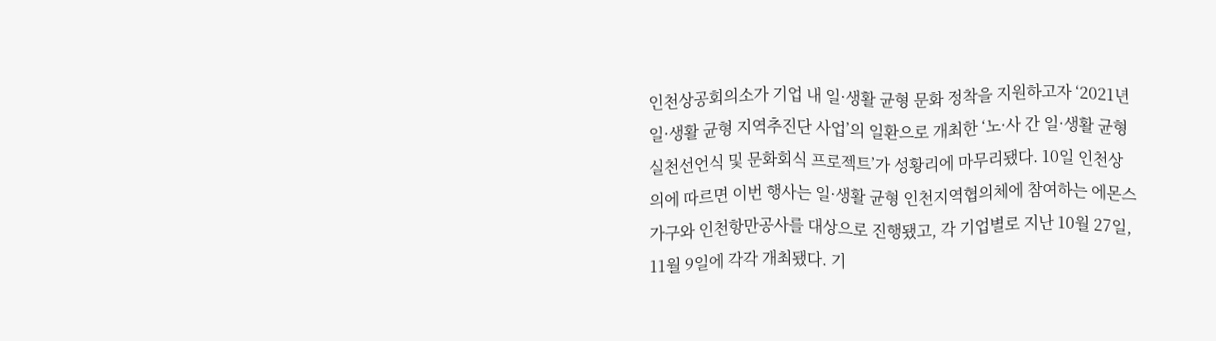인천상공회의소가 기업 내 일·생활 균형 문화 정착을 지원하고자 ‘2021년 일·생활 균형 지역추진단 사업’의 일환으로 개최한 ‘노·사 간 일·생활 균형 실천선언식 및 문화회식 프로젝트’가 성황리에 마무리됐다. 10일 인천상의에 따르면 이번 행사는 일·생활 균형 인천지역협의체에 참여하는 에몬스가구와 인천항만공사를 대상으로 진행됐고, 각 기업별로 지난 10월 27일, 11월 9일에 각각 개최됐다. 기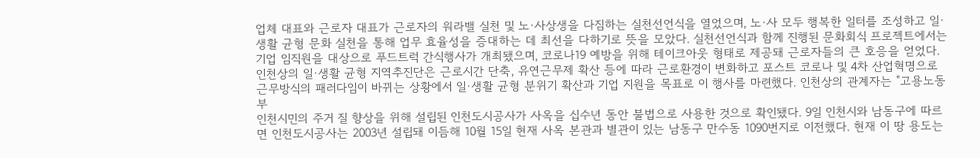업체 대표와 근로자 대표가 근로자의 워라밸 실천 및 노·사상생을 다짐하는 실천선언식을 열었으며, 노·사 모두 행복한 일터를 조성하고 일·생활 균형 문화 실천을 통해 업무 효율성을 증대하는 데 최선을 다하기로 뜻을 모았다. 실천선언식과 함께 진행된 문화회식 프로젝트에서는 기업 임직원을 대상으로 푸드트럭 간식행사가 개최됐으며, 코로나19 예방을 위해 테이크아웃 형태로 제공돼 근로자들의 큰 호응을 얻었다. 인천상의 일·생활 균형 지역추진단은 근로시간 단축, 유연근무제 확산 등에 따라 근로환경이 변화하고 포스트 코로나 및 4차 산업혁명으로 근무방식의 패러다임이 바뀌는 상황에서 일·생활 균형 분위기 확산과 기업 지원을 목표로 이 행사를 마련했다. 인천상의 관계자는 "고용노동부
인천시민의 주거 질 향상을 위해 설립된 인천도시공사가 사옥을 십수년 동안 불법으로 사용한 것으로 확인됐다. 9일 인천시와 남동구에 따르면 인천도시공사는 2003년 설립돼 이듬해 10월 15일 현재 사옥 본관과 별관이 있는 남동구 만수동 1090번지로 이전했다. 현재 이 땅 용도는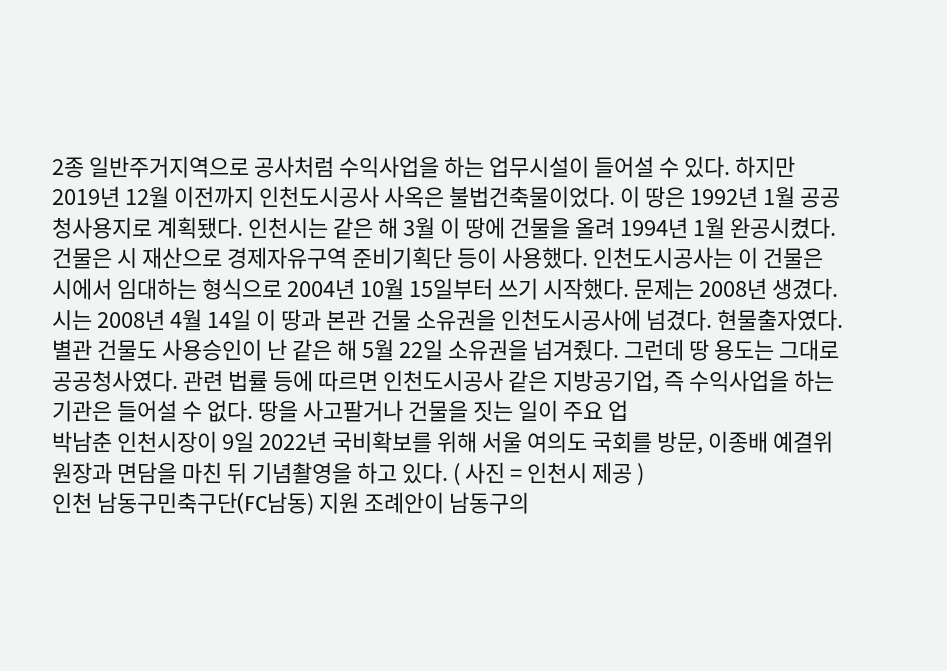2종 일반주거지역으로 공사처럼 수익사업을 하는 업무시설이 들어설 수 있다. 하지만 2019년 12월 이전까지 인천도시공사 사옥은 불법건축물이었다. 이 땅은 1992년 1월 공공청사용지로 계획됐다. 인천시는 같은 해 3월 이 땅에 건물을 올려 1994년 1월 완공시켰다. 건물은 시 재산으로 경제자유구역 준비기획단 등이 사용했다. 인천도시공사는 이 건물은 시에서 임대하는 형식으로 2004년 10월 15일부터 쓰기 시작했다. 문제는 2008년 생겼다. 시는 2008년 4월 14일 이 땅과 본관 건물 소유권을 인천도시공사에 넘겼다. 현물출자였다. 별관 건물도 사용승인이 난 같은 해 5월 22일 소유권을 넘겨줬다. 그런데 땅 용도는 그대로 공공청사였다. 관련 법률 등에 따르면 인천도시공사 같은 지방공기업, 즉 수익사업을 하는 기관은 들어설 수 없다. 땅을 사고팔거나 건물을 짓는 일이 주요 업
박남춘 인천시장이 9일 2022년 국비확보를 위해 서울 여의도 국회를 방문, 이종배 예결위원장과 면담을 마친 뒤 기념촬영을 하고 있다. ( 사진 = 인천시 제공 )
인천 남동구민축구단(FC남동) 지원 조례안이 남동구의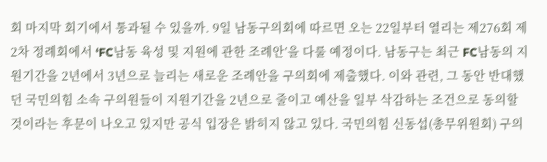회 마지막 회기에서 통과될 수 있을까. 9일 남동구의회에 따르면 오는 22일부터 열리는 제276회 제2차 정례회에서 ‘FC남동 육성 및 지원에 관한 조례안’을 다룰 예정이다. 남동구는 최근 FC남동의 지원기간을 2년에서 3년으로 늘리는 새로운 조례안을 구의회에 제출했다. 이와 관련, 그 동안 반대했던 국민의힘 소속 구의원들이 지원기간을 2년으로 줄이고 예산을 일부 삭감하는 조건으로 동의할 것이라는 후문이 나오고 있지만 공식 입장은 밝히지 않고 있다. 국민의힘 신동섭(총무위원회) 구의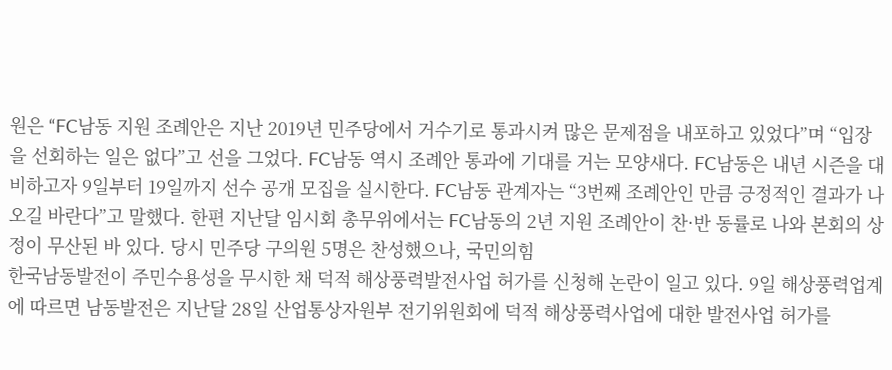원은 “FC남동 지원 조례안은 지난 2019년 민주당에서 거수기로 통과시켜 많은 문제점을 내포하고 있었다”며 “입장을 선회하는 일은 없다”고 선을 그었다. FC남동 역시 조례안 통과에 기대를 거는 모양새다. FC남동은 내년 시즌을 대비하고자 9일부터 19일까지 선수 공개 모집을 실시한다. FC남동 관계자는 “3번째 조례안인 만큼 긍정적인 결과가 나오길 바란다”고 말했다. 한편 지난달 임시회 총무위에서는 FC남동의 2년 지원 조례안이 찬·반 동률로 나와 본회의 상정이 무산된 바 있다. 당시 민주당 구의원 5명은 찬성했으나, 국민의힘
한국남동발전이 주민수용성을 무시한 채 덕적 해상풍력발전사업 허가를 신청해 논란이 일고 있다. 9일 해상풍력업계에 따르면 남동발전은 지난달 28일 산업통상자원부 전기위원회에 덕적 해상풍력사업에 대한 발전사업 허가를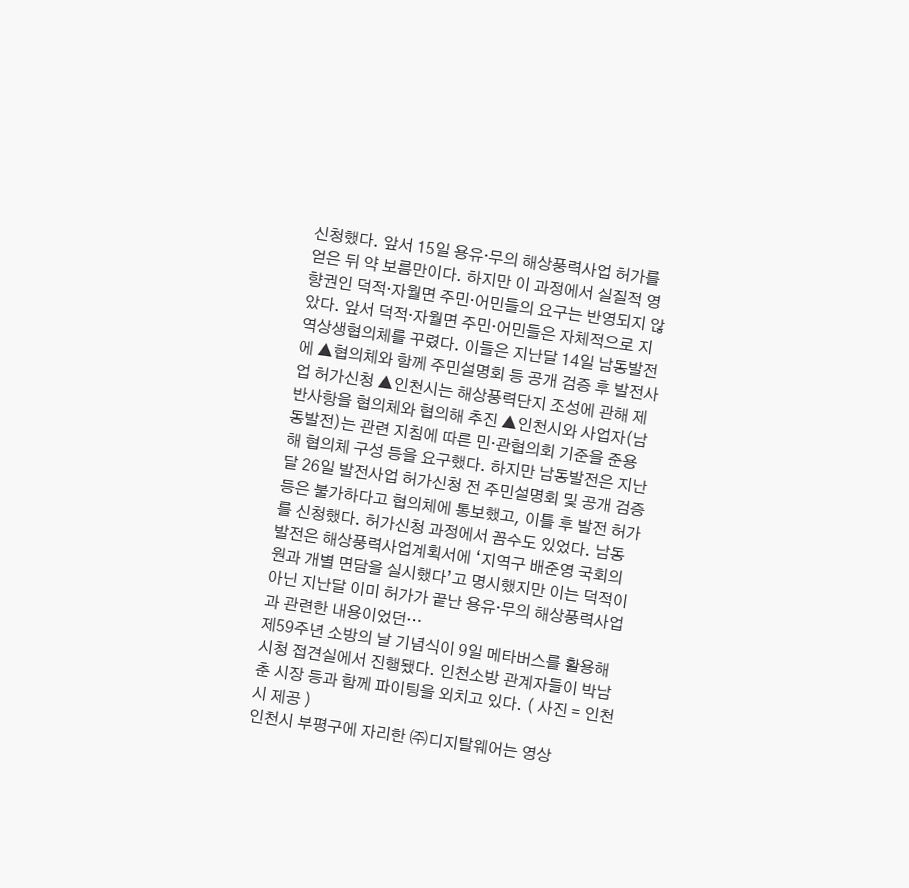신청했다. 앞서 15일 용유·무의 해상풍력사업 허가를 얻은 뒤 약 보름만이다. 하지만 이 과정에서 실질적 영향권인 덕적·자월면 주민·어민들의 요구는 반영되지 않았다. 앞서 덕적·자월면 주민·어민들은 자체적으로 지역상생협의체를 꾸렸다. 이들은 지난달 14일 남동발전에 ▲협의체와 함께 주민설명회 등 공개 검증 후 발전사업 허가신청 ▲인천시는 해상풍력단지 조성에 관해 제반사항을 협의체와 협의해 추진 ▲인천시와 사업자(남동발전)는 관련 지침에 따른 민·관협의회 기준을 준용해 협의체 구성 등을 요구했다. 하지만 남동발전은 지난달 26일 발전사업 허가신청 전 주민설명회 및 공개 검증 등은 불가하다고 협의체에 통보했고, 이틀 후 발전 허가를 신청했다. 허가신청 과정에서 꼼수도 있었다. 남동발전은 해상풍력사업계획서에 ‘지역구 배준영 국회의원과 개별 면담을 실시했다’고 명시했지만 이는 덕적이 아닌 지난달 이미 허가가 끝난 용유·무의 해상풍력사업과 관련한 내용이었던…
제59주년 소방의 날 기념식이 9일 메타버스를 활용해 시청 접견실에서 진행됐다. 인천소방 관계자들이 박남춘 시장 등과 함께 파이팅을 외치고 있다. ( 사진 = 인천시 제공 )
인천시 부평구에 자리한 ㈜디지탈웨어는 영상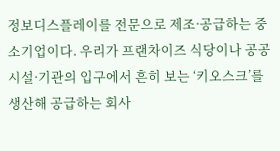정보디스플레이를 전문으로 제조·공급하는 중소기업이다. 우리가 프랜차이즈 식당이나 공공시설·기관의 입구에서 흔히 보는 ‘키오스크’를 생산해 공급하는 회사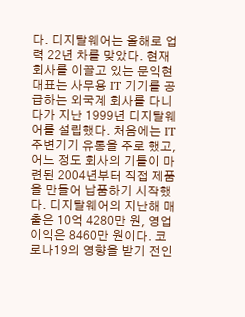다. 디지탈웨어는 올해로 업력 22년 차를 맞았다. 현재 회사를 이끌고 있는 문익현 대표는 사무용 IT 기기를 공급하는 외국계 회사를 다니다가 지난 1999년 디지탈웨어를 설립했다. 처음에는 IT 주변기기 유통을 주로 했고, 어느 정도 회사의 기틀이 마련된 2004년부터 직접 제품을 만들어 납품하기 시작했다. 디지탈웨어의 지난해 매출은 10억 4280만 원, 영업이익은 8460만 원이다. 코로나19의 영향을 받기 전인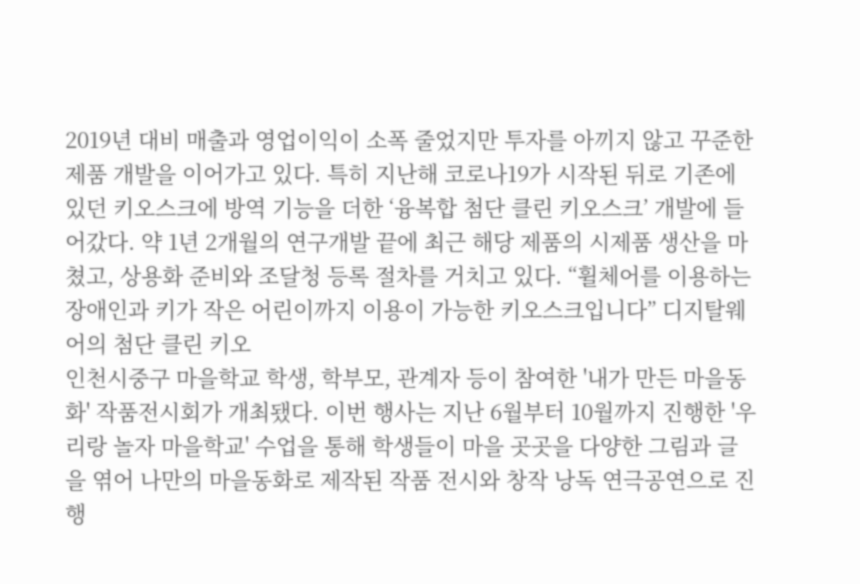2019년 대비 매출과 영업이익이 소폭 줄었지만 투자를 아끼지 않고 꾸준한 제품 개발을 이어가고 있다. 특히 지난해 코로나19가 시작된 뒤로 기존에 있던 키오스크에 방역 기능을 더한 ‘융복합 첨단 클린 키오스크’ 개발에 들어갔다. 약 1년 2개월의 연구개발 끝에 최근 해당 제품의 시제품 생산을 마쳤고, 상용화 준비와 조달청 등록 절차를 거치고 있다. “휠체어를 이용하는 장애인과 키가 작은 어린이까지 이용이 가능한 키오스크입니다” 디지탈웨어의 첨단 클린 키오
인천시중구 마을학교 학생, 학부모, 관계자 등이 참여한 '내가 만든 마을동화' 작품전시회가 개최됐다. 이번 행사는 지난 6월부터 10월까지 진행한 '우리랑 놀자 마을학교' 수업을 통해 학생들이 마을 곳곳을 다양한 그림과 글을 엮어 나만의 마을동화로 제작된 작품 전시와 창작 낭독 연극공연으로 진행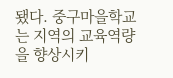됐다. 중구마을학교는 지역의 교육역량을 향상시키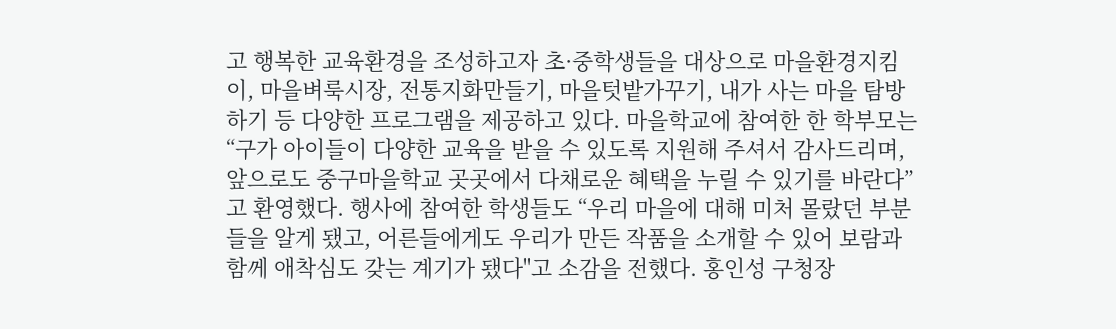고 행복한 교육환경을 조성하고자 초·중학생들을 대상으로 마을환경지킴이, 마을벼룩시장, 전통지화만들기, 마을텃밭가꾸기, 내가 사는 마을 탐방하기 등 다양한 프로그램을 제공하고 있다. 마을학교에 참여한 한 학부모는 “구가 아이들이 다양한 교육을 받을 수 있도록 지원해 주셔서 감사드리며, 앞으로도 중구마을학교 곳곳에서 다채로운 혜택을 누릴 수 있기를 바란다”고 환영했다. 행사에 참여한 학생들도 “우리 마을에 대해 미처 몰랐던 부분들을 알게 됐고, 어른들에게도 우리가 만든 작품을 소개할 수 있어 보람과 함께 애착심도 갖는 계기가 됐다"고 소감을 전했다. 홍인성 구청장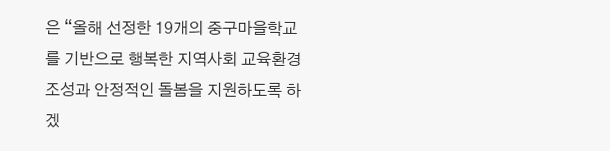은 “올해 선정한 19개의 중구마을학교를 기반으로 행복한 지역사회 교육환경 조성과 안정적인 돌봄을 지원하도록 하겠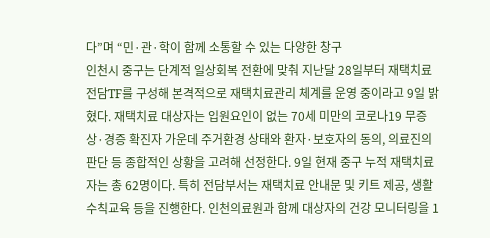다”며 “민·관·학이 함께 소통할 수 있는 다양한 창구
인천시 중구는 단계적 일상회복 전환에 맞춰 지난달 28일부터 재택치료 전담TF를 구성해 본격적으로 재택치료관리 체계를 운영 중이라고 9일 밝혔다. 재택치료 대상자는 입원요인이 없는 70세 미만의 코로나19 무증상·경증 확진자 가운데 주거환경 상태와 환자·보호자의 동의, 의료진의 판단 등 종합적인 상황을 고려해 선정한다. 9일 현재 중구 누적 재택치료자는 총 62명이다. 특히 전담부서는 재택치료 안내문 및 키트 제공, 생활수칙교육 등을 진행한다. 인천의료원과 함께 대상자의 건강 모니터링을 1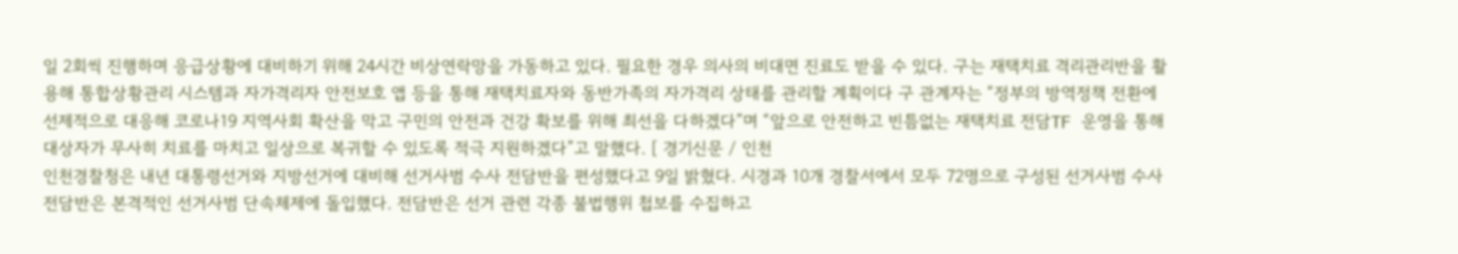일 2회씩 진행하며 응급상황에 대비하기 위해 24시간 비상연락망을 가동하고 있다. 필요한 경우 의사의 비대면 진료도 받을 수 있다. 구는 재택치료 격리관리반을 활용해 통합상황관리 시스템과 자가격리자 안전보호 앱 등을 통해 재택치료자와 동반가족의 자가격리 상태를 관리할 계획이다 구 관계자는 “정부의 방역정책 전환에 선제적으로 대응해 코로나19 지역사회 확산을 막고 구민의 안전과 건강 확보를 위해 최선을 다하겠다”며 “앞으로 안전하고 빈틈없는 재택치료 전담TF 운영을 통해 대상자가 무사히 치료를 마치고 일상으로 복귀할 수 있도록 적극 지원하겠다”고 말했다. [ 경기신문 / 인천
인천경찰청은 내년 대통령선거와 지방선거에 대비해 선거사범 수사 전담반을 편성했다고 9일 밝혔다. 시경과 10개 경찰서에서 모두 72명으로 구성된 선거사범 수사 전담반은 본격적인 선거사범 단속체제에 돌입했다. 전담반은 선거 관련 각종 불법행위 첩보를 수집하고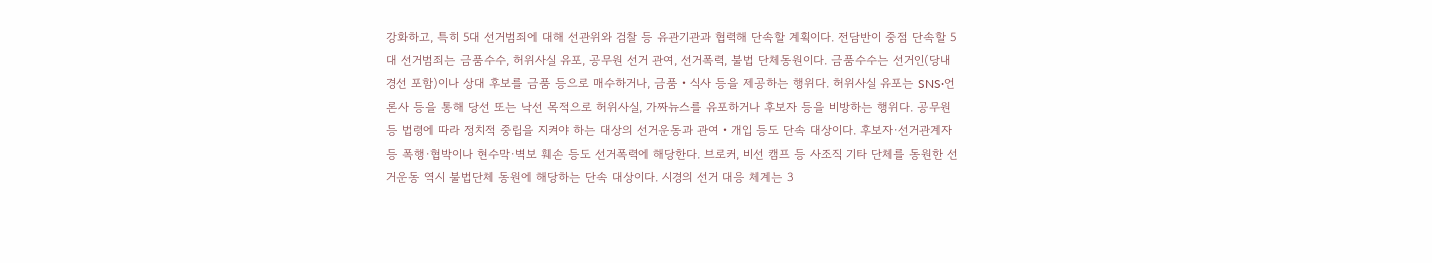강화하고, 특히 5대 선거범죄에 대해 선관위와 검찰 등 유관기관과 협력해 단속할 계획이다. 전담반이 중점 단속할 5대 선거범죄는 금품수수, 허위사실 유포, 공무원 선거 관여, 선거폭력, 불법 단체동원이다. 금품수수는 선거인(당내 경선 포함)이나 상대 후보를 금품 등으로 매수하거나, 금품‧식사 등을 제공하는 행위다. 허위사실 유포는 SNS·언론사 등을 통해 당선 또는 낙선 목적으로 허위사실, 가짜뉴스를 유포하거나 후보자 등을 비방하는 행위다. 공무원 등 법령에 따라 정치적 중립을 지켜야 하는 대상의 선거운동과 관여‧개입 등도 단속 대상이다. 후보자·선거관계자 등 폭행·협박이나 현수막·벽보 훼손 등도 선거폭력에 해당한다. 브로커, 비선 캠프 등 사조직 기타 단체를 동원한 선거운동 역시 불법단체 동원에 해당하는 단속 대상이다. 시경의 선거 대응 체계는 3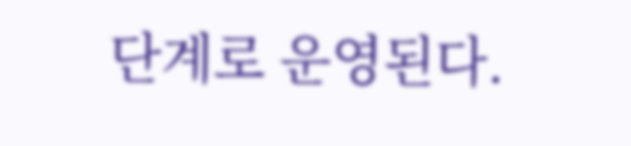단계로 운영된다.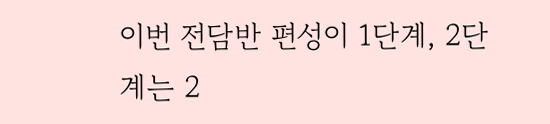이번 전담반 편성이 1단계, 2단계는 2